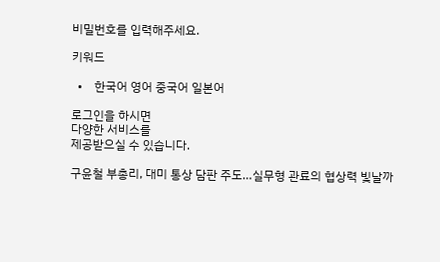비밀번호를 입력해주세요.

키워드

  •    한국어 영어 중국어 일본어

로그인을 하시면
다양한 서비스를
제공받으실 수 있습니다.

구윤철 부총리, 대미 통상 담판 주도…실무형 관료의 협상력 빛날까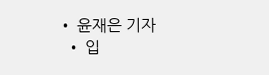• 윤재은 기자
  • 입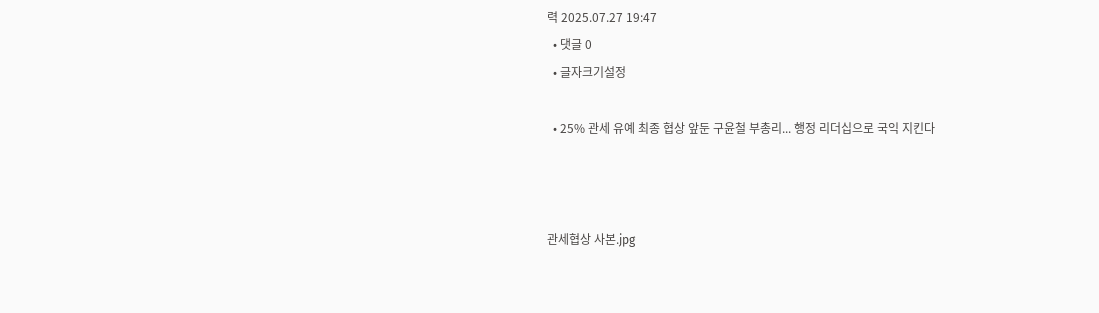력 2025.07.27 19:47
  • 댓글 0
  • 글자크기설정

  • 25% 관세 유예 최종 협상 앞둔 구윤철 부총리... 행정 리더십으로 국익 지킨다



관세협상 사본.jpg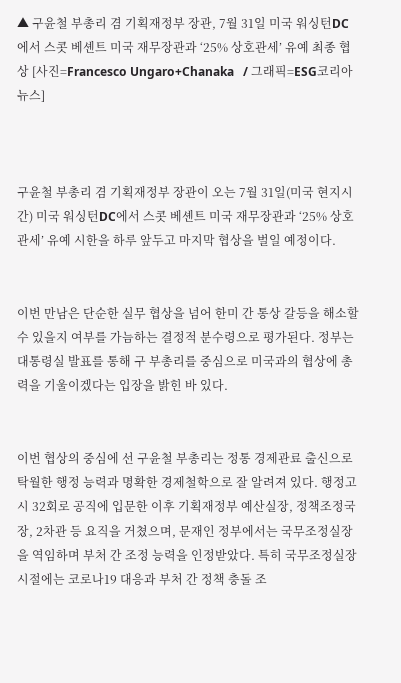▲ 구윤철 부총리 겸 기획재정부 장관, 7월 31일 미국 워싱턴DC에서 스콧 베셴트 미국 재무장관과 ‘25% 상호관세’ 유예 최종 협상 [사진=Francesco Ungaro+Chanaka   / 그래픽=ESG코리아뉴스]



구윤철 부총리 겸 기획재정부 장관이 오는 7월 31일(미국 현지시간) 미국 워싱턴DC에서 스콧 베셴트 미국 재무장관과 ‘25% 상호관세’ 유예 시한을 하루 앞두고 마지막 협상을 벌일 예정이다.


이번 만남은 단순한 실무 협상을 넘어 한미 간 통상 갈등을 해소할 수 있을지 여부를 가늠하는 결정적 분수령으로 평가된다. 정부는 대통령실 발표를 통해 구 부총리를 중심으로 미국과의 협상에 총력을 기울이겠다는 입장을 밝힌 바 있다.


이번 협상의 중심에 선 구윤철 부총리는 정통 경제관료 출신으로 탁월한 행정 능력과 명확한 경제철학으로 잘 알려져 있다. 행정고시 32회로 공직에 입문한 이후 기획재정부 예산실장, 정책조정국장, 2차관 등 요직을 거쳤으며, 문재인 정부에서는 국무조정실장을 역임하며 부처 간 조정 능력을 인정받았다. 특히 국무조정실장 시절에는 코로나19 대응과 부처 간 정책 충돌 조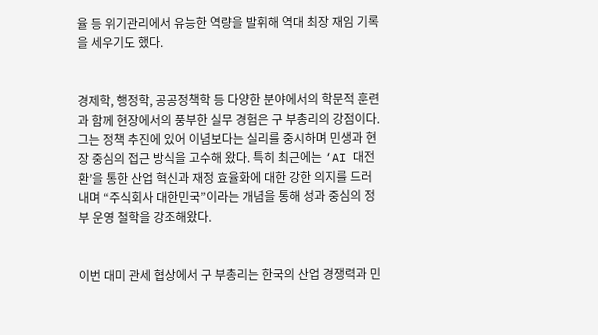율 등 위기관리에서 유능한 역량을 발휘해 역대 최장 재임 기록을 세우기도 했다.


경제학, 행정학, 공공정책학 등 다양한 분야에서의 학문적 훈련과 함께 현장에서의 풍부한 실무 경험은 구 부총리의 강점이다. 그는 정책 추진에 있어 이념보다는 실리를 중시하며 민생과 현장 중심의 접근 방식을 고수해 왔다. 특히 최근에는 ‘AI 대전환’을 통한 산업 혁신과 재정 효율화에 대한 강한 의지를 드러내며 “주식회사 대한민국”이라는 개념을 통해 성과 중심의 정부 운영 철학을 강조해왔다.


이번 대미 관세 협상에서 구 부총리는 한국의 산업 경쟁력과 민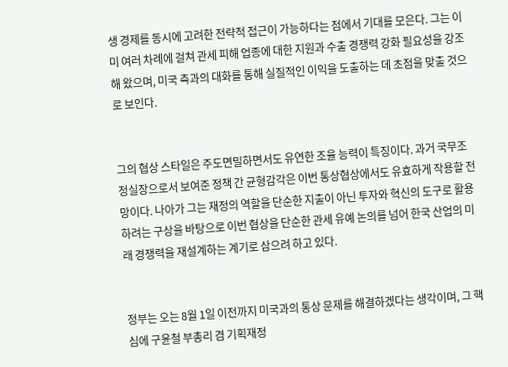생 경제를 동시에 고려한 전략적 접근이 가능하다는 점에서 기대를 모은다. 그는 이미 여러 차례에 걸쳐 관세 피해 업종에 대한 지원과 수출 경쟁력 강화 필요성을 강조해 왔으며, 미국 측과의 대화를 통해 실질적인 이익을 도출하는 데 초점을 맞출 것으로 보인다.


그의 협상 스타일은 주도면밀하면서도 유연한 조율 능력이 특징이다. 과거 국무조정실장으로서 보여준 정책 간 균형감각은 이번 통상협상에서도 유효하게 작용할 전망이다. 나아가 그는 재정의 역할을 단순한 지출이 아닌 투자와 혁신의 도구로 활용하려는 구상을 바탕으로 이번 협상을 단순한 관세 유예 논의를 넘어 한국 산업의 미래 경쟁력을 재설계하는 계기로 삼으려 하고 있다.


정부는 오는 8월 1일 이전까지 미국과의 통상 문제를 해결하겠다는 생각이며, 그 핵심에 구윤철 부총리 겸 기획재정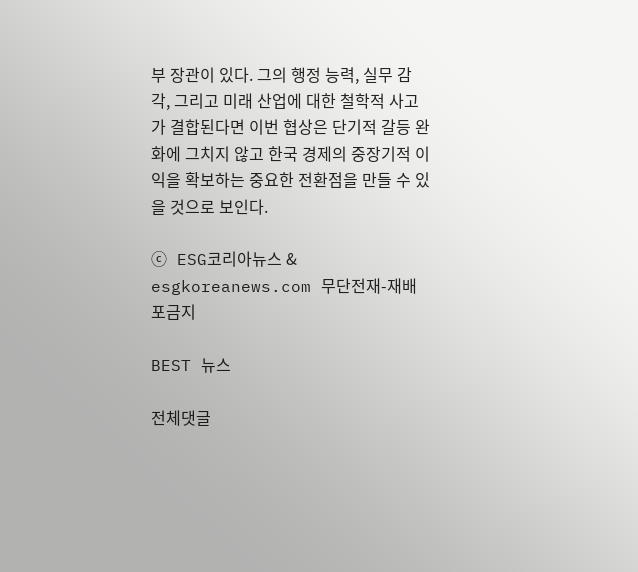부 장관이 있다. 그의 행정 능력, 실무 감각, 그리고 미래 산업에 대한 철학적 사고가 결합된다면 이번 협상은 단기적 갈등 완화에 그치지 않고 한국 경제의 중장기적 이익을 확보하는 중요한 전환점을 만들 수 있을 것으로 보인다.

ⓒ ESG코리아뉴스 & esgkoreanews.com 무단전재-재배포금지

BEST 뉴스

전체댓글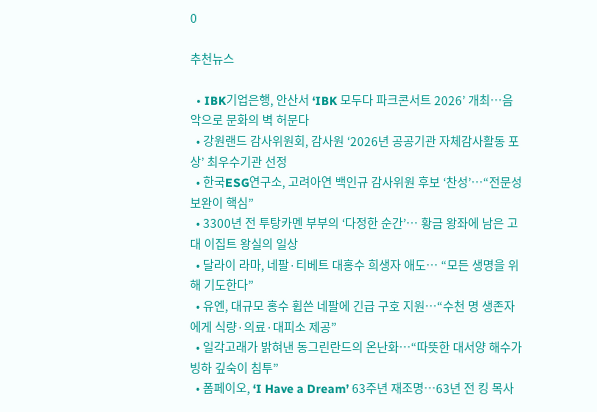0

추천뉴스

  • IBK기업은행, 안산서 ‘IBK 모두다 파크콘서트 2026’ 개최…음악으로 문화의 벽 허문다
  • 강원랜드 감사위원회, 감사원 ‘2026년 공공기관 자체감사활동 포상’ 최우수기관 선정
  • 한국ESG연구소, 고려아연 백인규 감사위원 후보 ‘찬성’…“전문성 보완이 핵심”
  • 3300년 전 투탕카멘 부부의 ‘다정한 순간’… 황금 왕좌에 남은 고대 이집트 왕실의 일상
  • 달라이 라마, 네팔·티베트 대홍수 희생자 애도… “모든 생명을 위해 기도한다”
  • 유엔, 대규모 홍수 휩쓴 네팔에 긴급 구호 지원…“수천 명 생존자에게 식량·의료·대피소 제공”
  • 일각고래가 밝혀낸 동그린란드의 온난화…“따뜻한 대서양 해수가 빙하 깊숙이 침투”
  • 폼페이오, ‘I Have a Dream’ 63주년 재조명…63년 전 킹 목사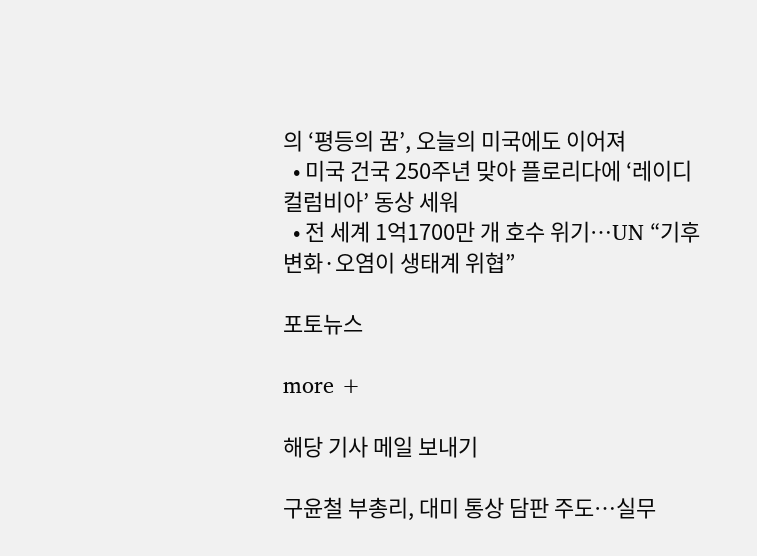의 ‘평등의 꿈’, 오늘의 미국에도 이어져
  • 미국 건국 250주년 맞아 플로리다에 ‘레이디 컬럼비아’ 동상 세워
  • 전 세계 1억1700만 개 호수 위기…UN “기후변화·오염이 생태계 위협”

포토뉴스

more +

해당 기사 메일 보내기

구윤철 부총리, 대미 통상 담판 주도…실무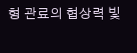형 관료의 협상력 빛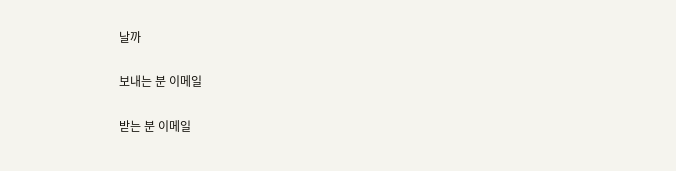날까

보내는 분 이메일

받는 분 이메일